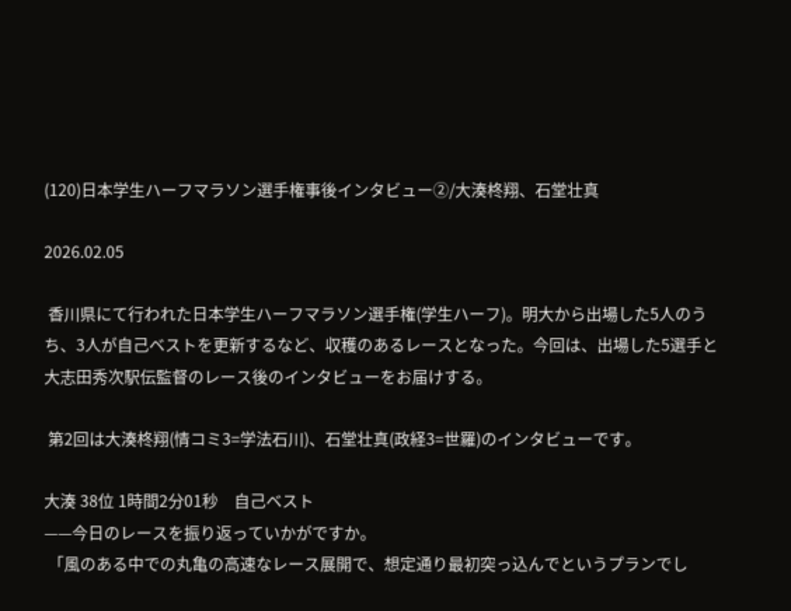(120)日本学生ハーフマラソン選手権事後インタビュー②/大湊柊翔、石堂壮真

2026.02.05

 香川県にて行われた日本学生ハーフマラソン選手権(学生ハーフ)。明大から出場した5人のうち、3人が自己ベストを更新するなど、収穫のあるレースとなった。今回は、出場した5選手と大志田秀次駅伝監督のレース後のインタビューをお届けする。

 第2回は大湊柊翔(情コミ3=学法石川)、石堂壮真(政経3=世羅)のインタビューです。

大湊 38位 1時間2分01秒    自己ベスト
——今日のレースを振り返っていかがですか。
 「風のある中での丸亀の高速なレース展開で、想定通り最初突っ込んでというプランでし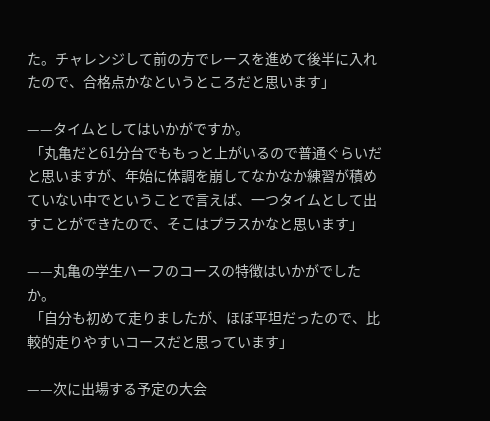た。チャレンジして前の方でレースを進めて後半に入れたので、合格点かなというところだと思います」

——タイムとしてはいかがですか。
 「丸亀だと61分台でももっと上がいるので普通ぐらいだと思いますが、年始に体調を崩してなかなか練習が積めていない中でということで言えば、一つタイムとして出すことができたので、そこはプラスかなと思います」

——丸亀の学生ハーフのコースの特徴はいかがでしたか。
 「自分も初めて走りましたが、ほぼ平坦だったので、比較的走りやすいコースだと思っています」

——次に出場する予定の大会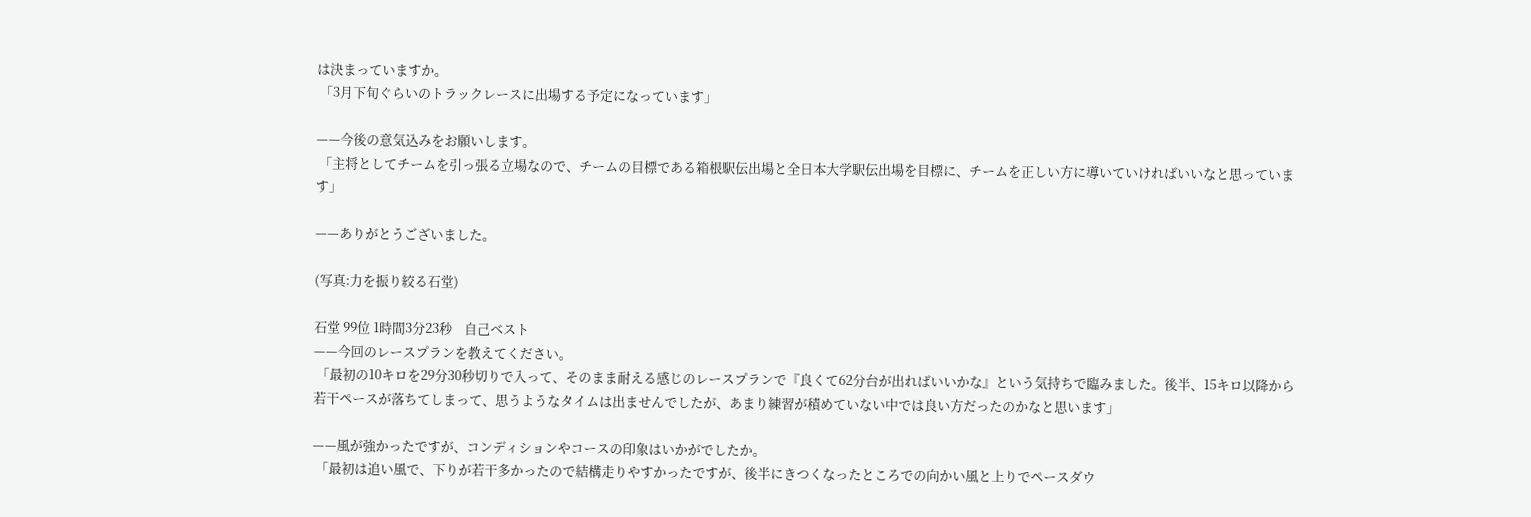は決まっていますか。
 「3月下旬ぐらいのトラックレースに出場する予定になっています」

——今後の意気込みをお願いします。
 「主将としてチームを引っ張る立場なので、チームの目標である箱根駅伝出場と全日本大学駅伝出場を目標に、チームを正しい方に導いていければいいなと思っています」

——ありがとうございました。

(写真:力を振り絞る石堂)

石堂 99位 1時間3分23秒    自己ベスト
——今回のレースプランを教えてください。
 「最初の10キロを29分30秒切りで入って、そのまま耐える感じのレースプランで『良くて62分台が出ればいいかな』という気持ちで臨みました。後半、15キロ以降から若干ペースが落ちてしまって、思うようなタイムは出ませんでしたが、あまり練習が積めていない中では良い方だったのかなと思います」

——風が強かったですが、コンディションやコースの印象はいかがでしたか。
 「最初は追い風で、下りが若干多かったので結構走りやすかったですが、後半にきつくなったところでの向かい風と上りでペースダウ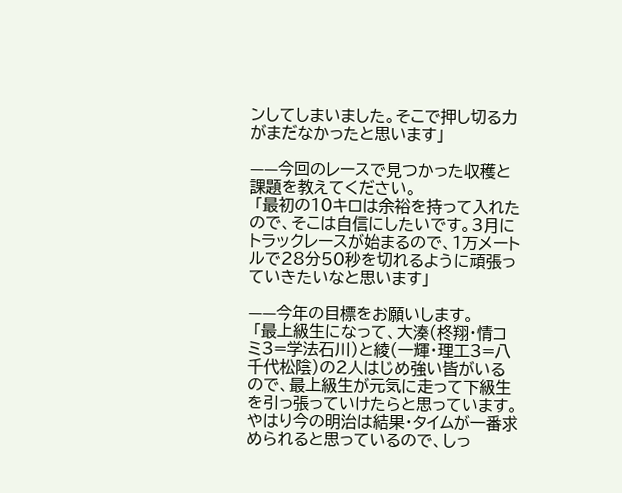ンしてしまいました。そこで押し切る力がまだなかったと思います」

——今回のレースで見つかった収穫と課題を教えてください。
 「最初の10キロは余裕を持って入れたので、そこは自信にしたいです。3月にトラックレースが始まるので、1万メートルで28分50秒を切れるように頑張っていきたいなと思います」

——今年の目標をお願いします。
 「最上級生になって、大湊(柊翔・情コミ3=学法石川)と綾(一輝・理工3=八千代松陰)の2人はじめ強い皆がいるので、最上級生が元気に走って下級生を引っ張っていけたらと思っています。やはり今の明治は結果・タイムが一番求められると思っているので、しっ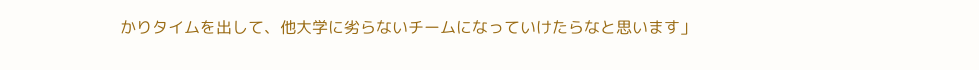かりタイムを出して、他大学に劣らないチームになっていけたらなと思います」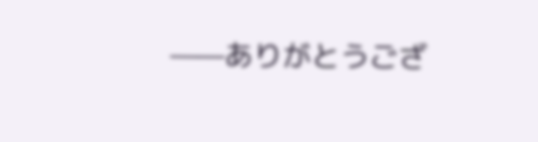——ありがとうござ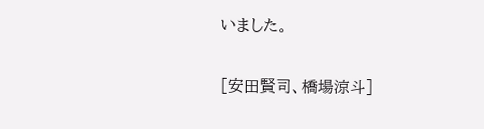いました。

[安田賢司、橋場涼斗]